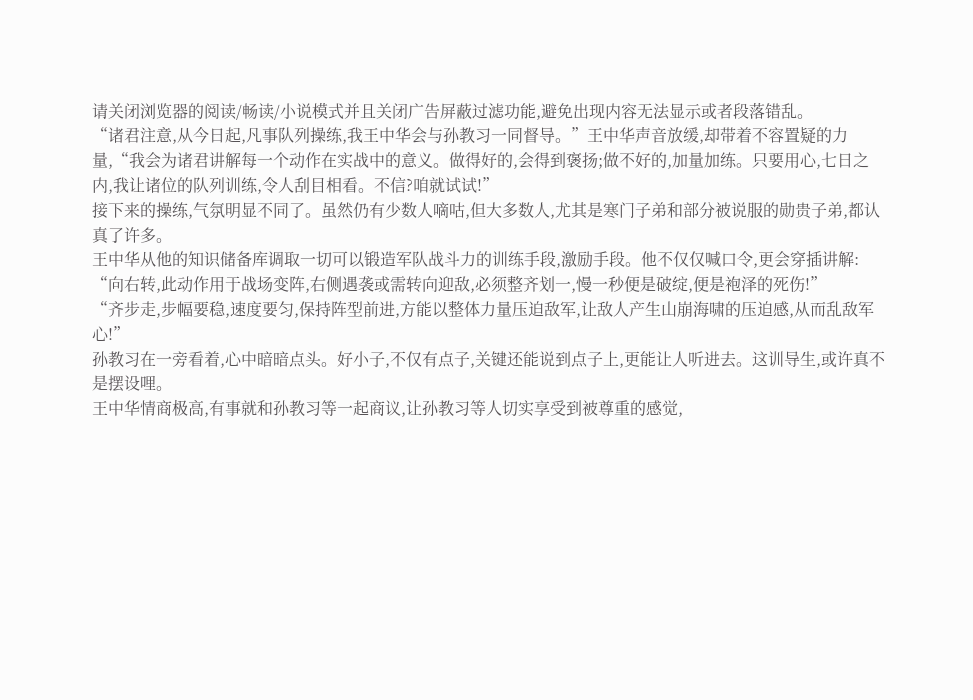请关闭浏览器的阅读/畅读/小说模式并且关闭广告屏蔽过滤功能,避免出现内容无法显示或者段落错乱。
“诸君注意,从今日起,凡事队列操练,我王中华会与孙教习一同督导。”王中华声音放缓,却带着不容置疑的力量,“我会为诸君讲解每一个动作在实战中的意义。做得好的,会得到褒扬;做不好的,加量加练。只要用心,七日之内,我让诸位的队列训练,令人刮目相看。不信?咱就试试!”
接下来的操练,气氛明显不同了。虽然仍有少数人嘀咕,但大多数人,尤其是寒门子弟和部分被说服的勋贵子弟,都认真了许多。
王中华从他的知识储备库调取一切可以锻造军队战斗力的训练手段,激励手段。他不仅仅喊口令,更会穿插讲解:
“向右转,此动作用于战场变阵,右侧遇袭或需转向迎敌,必须整齐划一,慢一秒便是破绽,便是袍泽的死伤!”
“齐步走,步幅要稳,速度要匀,保持阵型前进,方能以整体力量压迫敌军,让敌人产生山崩海啸的压迫感,从而乱敌军心!”
孙教习在一旁看着,心中暗暗点头。好小子,不仅有点子,关键还能说到点子上,更能让人听进去。这训导生,或许真不是摆设哩。
王中华情商极高,有事就和孙教习等一起商议,让孙教习等人切实享受到被尊重的感觉,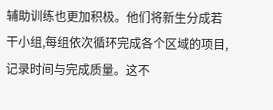辅助训练也更加积极。他们将新生分成若干小组,每组依次循环完成各个区域的项目,记录时间与完成质量。这不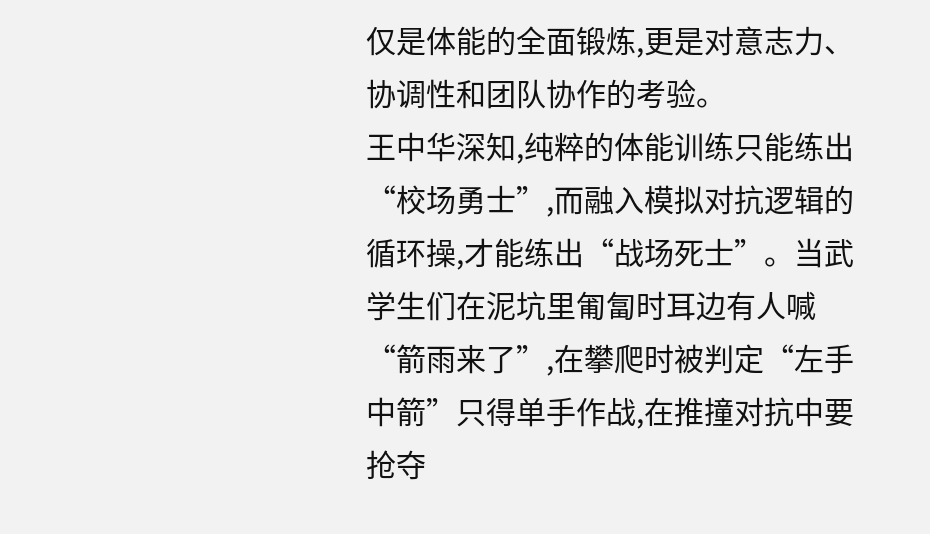仅是体能的全面锻炼,更是对意志力、协调性和团队协作的考验。
王中华深知,纯粹的体能训练只能练出“校场勇士”,而融入模拟对抗逻辑的循环操,才能练出“战场死士”。当武学生们在泥坑里匍匐时耳边有人喊“箭雨来了”,在攀爬时被判定“左手中箭”只得单手作战,在推撞对抗中要抢夺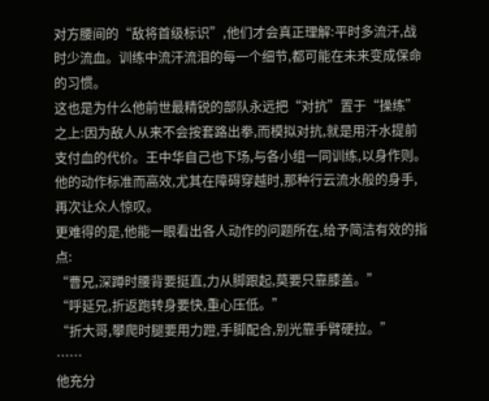对方腰间的“敌将首级标识”,他们才会真正理解:平时多流汗,战时少流血。训练中流汗流泪的每一个细节,都可能在未来变成保命的习惯。
这也是为什么他前世最精锐的部队永远把“对抗”置于“操练”之上:因为敌人从来不会按套路出拳,而模拟对抗,就是用汗水提前支付血的代价。王中华自己也下场,与各小组一同训练,以身作则。他的动作标准而高效,尤其在障碍穿越时,那种行云流水般的身手,再次让众人惊叹。
更难得的是,他能一眼看出各人动作的问题所在,给予简洁有效的指点:
“曹兄,深蹲时腰背要挺直,力从脚跟起,莫要只靠膝盖。”
“呼延兄,折返跑转身要快,重心压低。”
“折大哥,攀爬时腿要用力蹬,手脚配合,别光靠手臂硬拉。”
……
他充分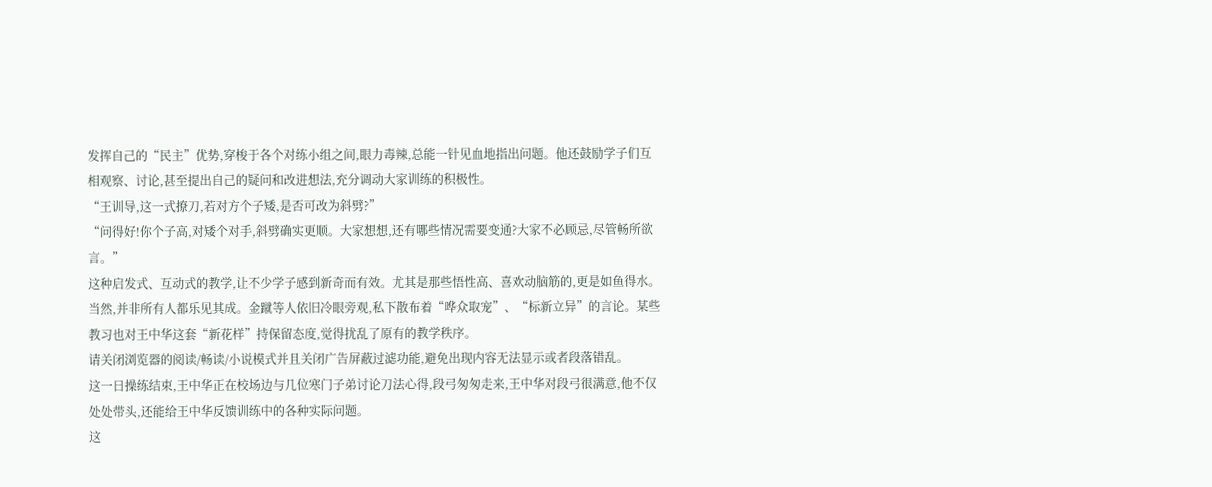发挥自己的“民主”优势,穿梭于各个对练小组之间,眼力毒辣,总能一针见血地指出问题。他还鼓励学子们互相观察、讨论,甚至提出自己的疑问和改进想法,充分调动大家训练的积极性。
“王训导,这一式撩刀,若对方个子矮,是否可改为斜劈?”
“问得好!你个子高,对矮个对手,斜劈确实更顺。大家想想,还有哪些情况需要变通?大家不必顾忌,尽管畅所欲言。”
这种启发式、互动式的教学,让不少学子感到新奇而有效。尤其是那些悟性高、喜欢动脑筋的,更是如鱼得水。
当然,并非所有人都乐见其成。金蹴等人依旧冷眼旁观,私下散布着“哗众取宠”、“标新立异”的言论。某些教习也对王中华这套“新花样”持保留态度,觉得扰乱了原有的教学秩序。
请关闭浏览器的阅读/畅读/小说模式并且关闭广告屏蔽过滤功能,避免出现内容无法显示或者段落错乱。
这一日操练结束,王中华正在校场边与几位寒门子弟讨论刀法心得,段弓匆匆走来,王中华对段弓很满意,他不仅处处带头,还能给王中华反馈训练中的各种实际问题。
这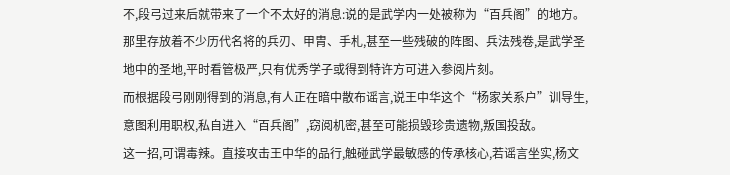不,段弓过来后就带来了一个不太好的消息:说的是武学内一处被称为“百兵阁”的地方。那里存放着不少历代名将的兵刃、甲胄、手札,甚至一些残破的阵图、兵法残卷,是武学圣地中的圣地,平时看管极严,只有优秀学子或得到特许方可进入参阅片刻。
而根据段弓刚刚得到的消息,有人正在暗中散布谣言,说王中华这个“杨家关系户”训导生,意图利用职权,私自进入“百兵阁”,窃阅机密,甚至可能损毁珍贵遗物,叛国投敌。
这一招,可谓毒辣。直接攻击王中华的品行,触碰武学最敏感的传承核心,若谣言坐实,杨文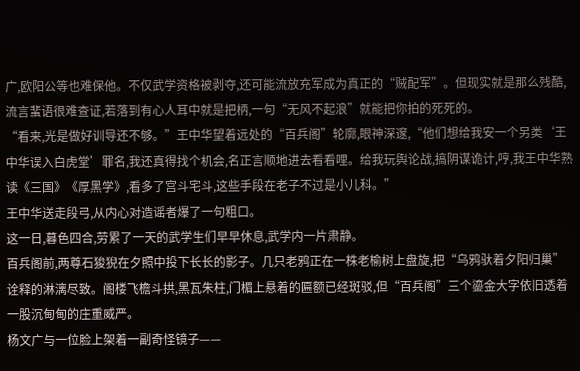广,欧阳公等也难保他。不仅武学资格被剥夺,还可能流放充军成为真正的“贼配军”。但现实就是那么残酷,流言蜚语很难查证,若落到有心人耳中就是把柄,一句“无风不起浪”就能把你拍的死死的。
“看来,光是做好训导还不够。”王中华望着远处的“百兵阁”轮廓,眼神深邃,“他们想给我安一个另类‘王中华误入白虎堂’罪名,我还真得找个机会,名正言顺地进去看看哩。给我玩舆论战,搞阴谋诡计,哼,我王中华熟读《三国》《厚黑学》,看多了宫斗宅斗,这些手段在老子不过是小儿科。”
王中华送走段弓,从内心对造谣者爆了一句粗口。
这一日,暮色四合,劳累了一天的武学生们早早休息,武学内一片肃静。
百兵阁前,两尊石狻猊在夕照中投下长长的影子。几只老鸦正在一株老榆树上盘旋,把“乌鸦驮着夕阳归巢”诠释的淋漓尽致。阁楼飞檐斗拱,黑瓦朱柱,门楣上悬着的匾额已经斑驳,但“百兵阁”三个鎏金大字依旧透着一股沉甸甸的庄重威严。
杨文广与一位脸上架着一副奇怪镜子——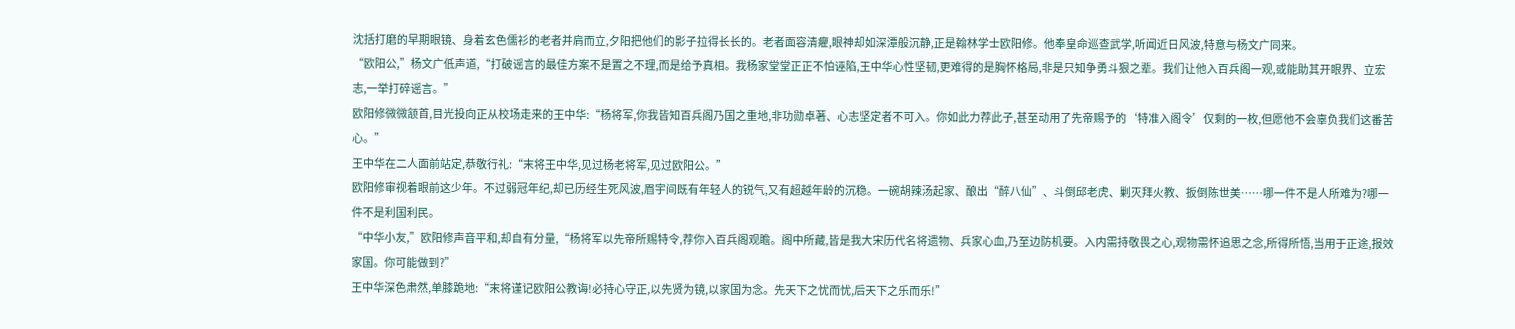沈括打磨的早期眼镜、身着玄色儒衫的老者并肩而立,夕阳把他们的影子拉得长长的。老者面容清癯,眼神却如深潭般沉静,正是翰林学士欧阳修。他奉皇命巡查武学,听闻近日风波,特意与杨文广同来。
“欧阳公,”杨文广低声道,“打破谣言的最佳方案不是置之不理,而是给予真相。我杨家堂堂正正不怕诬陷,王中华心性坚韧,更难得的是胸怀格局,非是只知争勇斗狠之辈。我们让他入百兵阁一观,或能助其开眼界、立宏志,一举打碎谣言。”
欧阳修微微颔首,目光投向正从校场走来的王中华:“杨将军,你我皆知百兵阁乃国之重地,非功勋卓著、心志坚定者不可入。你如此力荐此子,甚至动用了先帝赐予的‘特准入阁令’仅剩的一枚,但愿他不会辜负我们这番苦心。”
王中华在二人面前站定,恭敬行礼:“末将王中华,见过杨老将军,见过欧阳公。”
欧阳修审视着眼前这少年。不过弱冠年纪,却已历经生死风波,眉宇间既有年轻人的锐气,又有超越年龄的沉稳。一碗胡辣汤起家、酿出“醉八仙”、斗倒邱老虎、剿灭拜火教、扳倒陈世美……哪一件不是人所难为?哪一件不是利国利民。
“中华小友,”欧阳修声音平和,却自有分量,“杨将军以先帝所赐特令,荐你入百兵阁观瞻。阁中所藏,皆是我大宋历代名将遗物、兵家心血,乃至边防机要。入内需持敬畏之心,观物需怀追思之念,所得所悟,当用于正途,报效家国。你可能做到?”
王中华深色肃然,单膝跪地:“末将谨记欧阳公教诲!必持心守正,以先贤为镜,以家国为念。先天下之忧而忧,后天下之乐而乐!”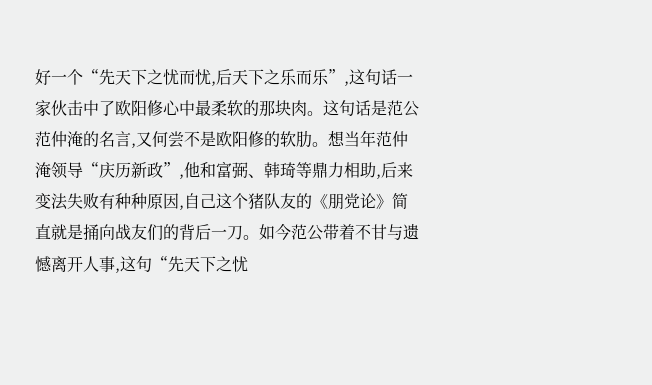好一个“先天下之忧而忧,后天下之乐而乐”,这句话一家伙击中了欧阳修心中最柔软的那块肉。这句话是范公范仲淹的名言,又何尝不是欧阳修的软肋。想当年范仲淹领导“庆历新政”,他和富弼、韩琦等鼎力相助,后来变法失败有种种原因,自己这个猪队友的《朋党论》简直就是捅向战友们的背后一刀。如今范公带着不甘与遗憾离开人事,这句“先天下之忧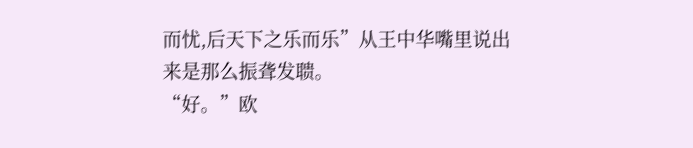而忧,后天下之乐而乐”从王中华嘴里说出来是那么振聋发聩。
“好。”欧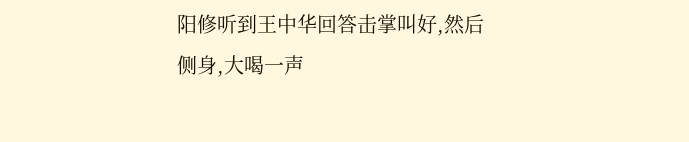阳修听到王中华回答击掌叫好,然后侧身,大喝一声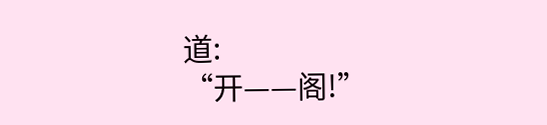道:
“开——阁!”